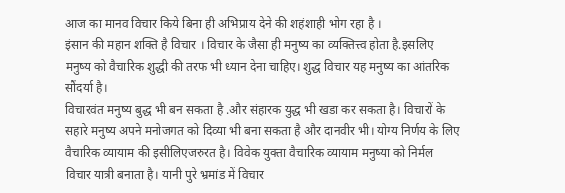आज का मानव विचार किये बिना ही अभिप्राय देने की शहंशाही भोग रहा है ।
इंसान की महान शक्ति है विचार । विचार के जैसा ही मनुष्य का व्यक्तित्त्व होता है.इसलिए मनुष्य को वैचारिक शुद्धी की तरफ भी ध्यान देना चाहिए। शुद्ध विचार यह मनुष्य का आंतरिक सौंदर्या है।
विचारवंत मनुष्य बुद्ध भी बन सकता है .और संहारक युद्ध भी खडा कर सकता है। विचारों के सहारे मनुष्य अपने मनोजगत को दिव्या भी बना सकता है और दानवीर भी। योग्य निर्णय के लिए वैचारिक व्यायाम की इसीलिएजरुरत है। विवेक युक्ता वैचारिक व्यायाम मनुष्या को निर्मल विचार यात्री बनाता है। यानी पुरे भ्रमांड में विचार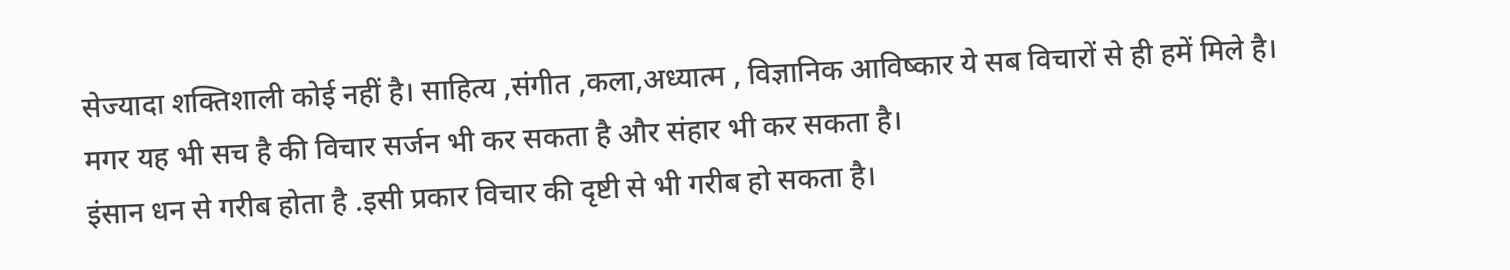सेज्यादा शक्तिशाली कोई नहीं है। साहित्य ,संगीत ,कला,अध्यात्म , विज्ञानिक आविष्कार ये सब विचारों से ही हमें मिले है। मगर यह भी सच है की विचार सर्जन भी कर सकता है और संहार भी कर सकता है।
इंसान धन से गरीब होता है .इसी प्रकार विचार की दृष्टी से भी गरीब हो सकता है।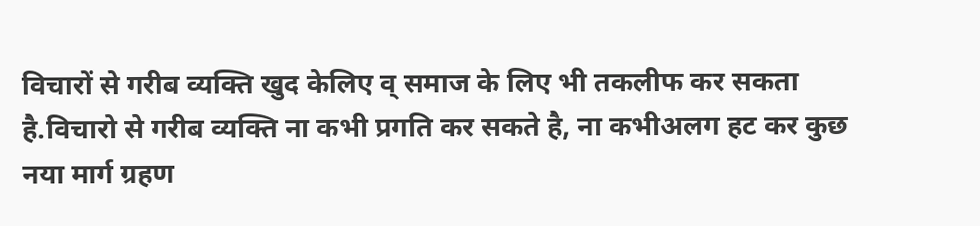विचारों से गरीब व्यक्ति खुद केलिए व् समाज के लिए भी तकलीफ कर सकता है.विचारो से गरीब व्यक्ति ना कभी प्रगति कर सकते है, ना कभीअलग हट कर कुछ नया मार्ग ग्रहण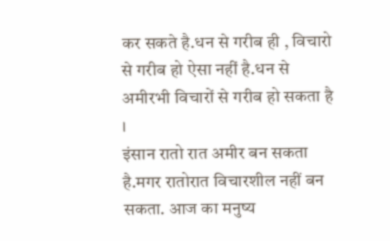कर सकते है.धन से गरीब ही , विचारो से गरीब हो ऐसा नहीं है.धन से अमीरभी विचारों से गरीब हो सकता है ।
इंसान रातो रात अमीर बन सकता है.मगर रातोरात विचारशील नहीं बन सकता. आज का मनुष्य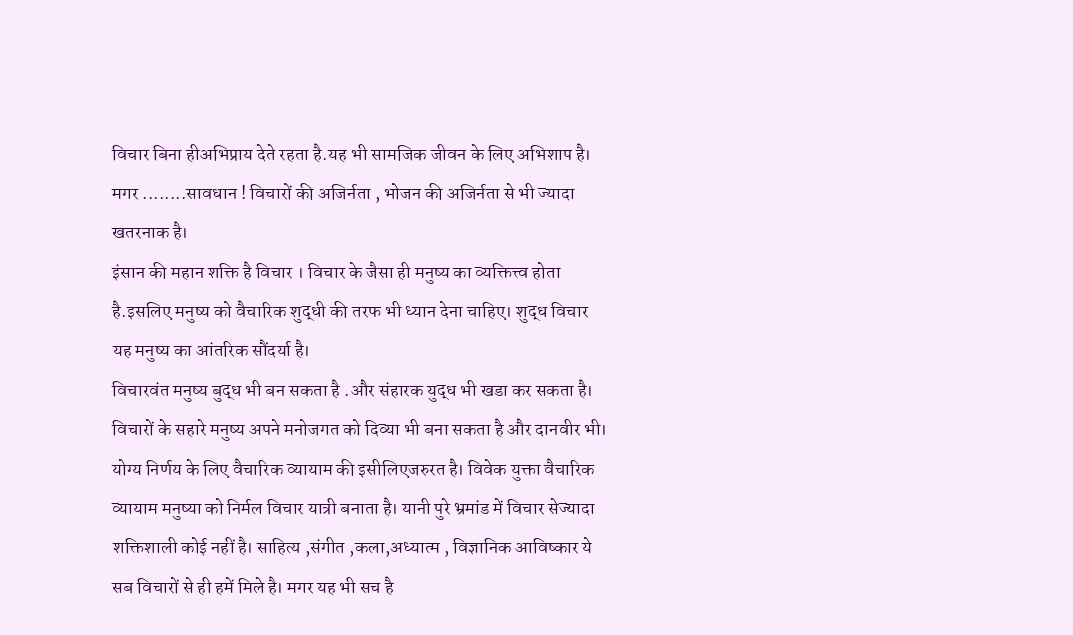विचार बिना हीअभिप्राय देते रहता है.यह भी सामजिक जीवन के लिए अभिशाप है।
मगर ........सावधान ! विचारों की अजिर्नता , भोजन की अजिर्नता से भी ज्यादा खतरनाक है।
इंसान की महान शक्ति है विचार । विचार के जैसा ही मनुष्य का व्यक्तित्त्व होता है.इसलिए मनुष्य को वैचारिक शुद्धी की तरफ भी ध्यान देना चाहिए। शुद्ध विचार यह मनुष्य का आंतरिक सौंदर्या है।
विचारवंत मनुष्य बुद्ध भी बन सकता है .और संहारक युद्ध भी खडा कर सकता है। विचारों के सहारे मनुष्य अपने मनोजगत को दिव्या भी बना सकता है और दानवीर भी। योग्य निर्णय के लिए वैचारिक व्यायाम की इसीलिएजरुरत है। विवेक युक्ता वैचारिक व्यायाम मनुष्या को निर्मल विचार यात्री बनाता है। यानी पुरे भ्रमांड में विचार सेज्यादा शक्तिशाली कोई नहीं है। साहित्य ,संगीत ,कला,अध्यात्म , विज्ञानिक आविष्कार ये सब विचारों से ही हमें मिले है। मगर यह भी सच है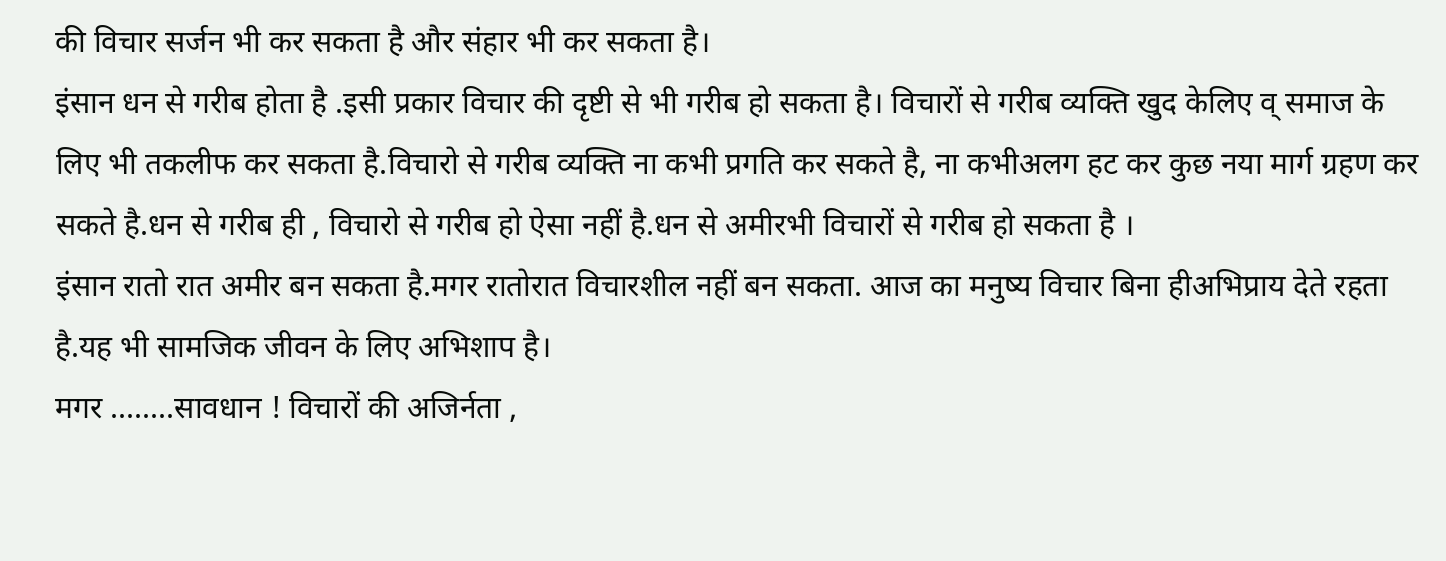की विचार सर्जन भी कर सकता है और संहार भी कर सकता है।
इंसान धन से गरीब होता है .इसी प्रकार विचार की दृष्टी से भी गरीब हो सकता है। विचारों से गरीब व्यक्ति खुद केलिए व् समाज के लिए भी तकलीफ कर सकता है.विचारो से गरीब व्यक्ति ना कभी प्रगति कर सकते है, ना कभीअलग हट कर कुछ नया मार्ग ग्रहण कर सकते है.धन से गरीब ही , विचारो से गरीब हो ऐसा नहीं है.धन से अमीरभी विचारों से गरीब हो सकता है ।
इंसान रातो रात अमीर बन सकता है.मगर रातोरात विचारशील नहीं बन सकता. आज का मनुष्य विचार बिना हीअभिप्राय देते रहता है.यह भी सामजिक जीवन के लिए अभिशाप है।
मगर ........सावधान ! विचारों की अजिर्नता ,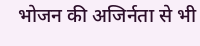भोजन की अजिर्नता से भी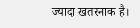ज्यादा खतरनाक है।